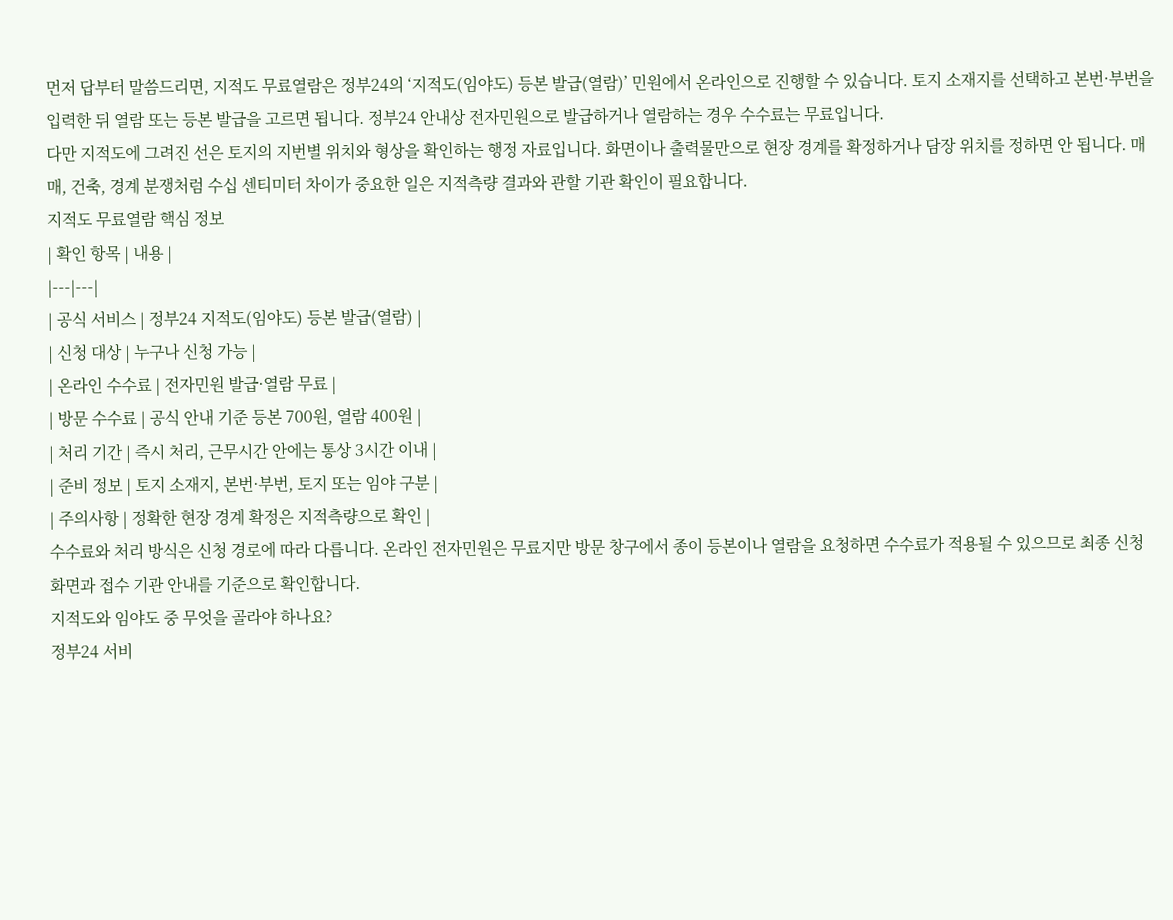먼저 답부터 말씀드리면, 지적도 무료열람은 정부24의 ‘지적도(임야도) 등본 발급(열람)’ 민원에서 온라인으로 진행할 수 있습니다. 토지 소재지를 선택하고 본번·부번을 입력한 뒤 열람 또는 등본 발급을 고르면 됩니다. 정부24 안내상 전자민원으로 발급하거나 열람하는 경우 수수료는 무료입니다.
다만 지적도에 그려진 선은 토지의 지번별 위치와 형상을 확인하는 행정 자료입니다. 화면이나 출력물만으로 현장 경계를 확정하거나 담장 위치를 정하면 안 됩니다. 매매, 건축, 경계 분쟁처럼 수십 센티미터 차이가 중요한 일은 지적측량 결과와 관할 기관 확인이 필요합니다.
지적도 무료열람 핵심 정보
| 확인 항목 | 내용 |
|---|---|
| 공식 서비스 | 정부24 지적도(임야도) 등본 발급(열람) |
| 신청 대상 | 누구나 신청 가능 |
| 온라인 수수료 | 전자민원 발급·열람 무료 |
| 방문 수수료 | 공식 안내 기준 등본 700원, 열람 400원 |
| 처리 기간 | 즉시 처리, 근무시간 안에는 통상 3시간 이내 |
| 준비 정보 | 토지 소재지, 본번·부번, 토지 또는 임야 구분 |
| 주의사항 | 정확한 현장 경계 확정은 지적측량으로 확인 |
수수료와 처리 방식은 신청 경로에 따라 다릅니다. 온라인 전자민원은 무료지만 방문 창구에서 종이 등본이나 열람을 요청하면 수수료가 적용될 수 있으므로 최종 신청 화면과 접수 기관 안내를 기준으로 확인합니다.
지적도와 임야도 중 무엇을 골라야 하나요?
정부24 서비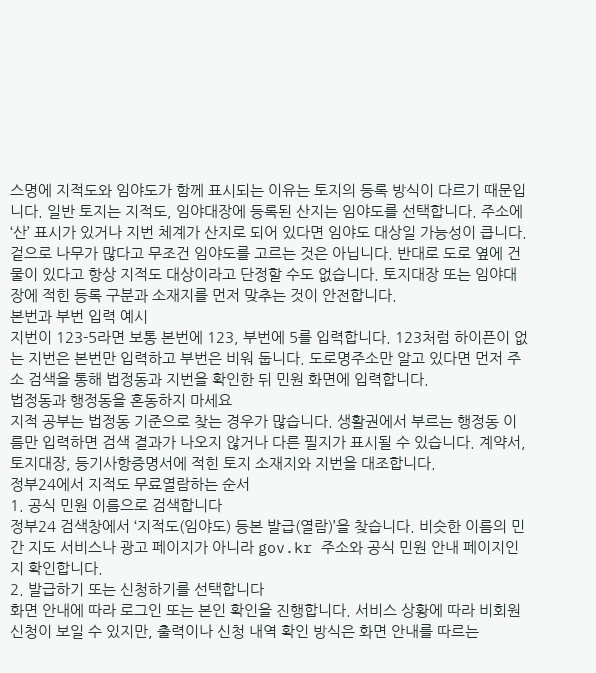스명에 지적도와 임야도가 함께 표시되는 이유는 토지의 등록 방식이 다르기 때문입니다. 일반 토지는 지적도, 임야대장에 등록된 산지는 임야도를 선택합니다. 주소에 ‘산’ 표시가 있거나 지번 체계가 산지로 되어 있다면 임야도 대상일 가능성이 큽니다.
겉으로 나무가 많다고 무조건 임야도를 고르는 것은 아닙니다. 반대로 도로 옆에 건물이 있다고 항상 지적도 대상이라고 단정할 수도 없습니다. 토지대장 또는 임야대장에 적힌 등록 구분과 소재지를 먼저 맞추는 것이 안전합니다.
본번과 부번 입력 예시
지번이 123-5라면 보통 본번에 123, 부번에 5를 입력합니다. 123처럼 하이픈이 없는 지번은 본번만 입력하고 부번은 비워 둡니다. 도로명주소만 알고 있다면 먼저 주소 검색을 통해 법정동과 지번을 확인한 뒤 민원 화면에 입력합니다.
법정동과 행정동을 혼동하지 마세요
지적 공부는 법정동 기준으로 찾는 경우가 많습니다. 생활권에서 부르는 행정동 이름만 입력하면 검색 결과가 나오지 않거나 다른 필지가 표시될 수 있습니다. 계약서, 토지대장, 등기사항증명서에 적힌 토지 소재지와 지번을 대조합니다.
정부24에서 지적도 무료열람하는 순서
1. 공식 민원 이름으로 검색합니다
정부24 검색창에서 ‘지적도(임야도) 등본 발급(열람)’을 찾습니다. 비슷한 이름의 민간 지도 서비스나 광고 페이지가 아니라 gov.kr 주소와 공식 민원 안내 페이지인지 확인합니다.
2. 발급하기 또는 신청하기를 선택합니다
화면 안내에 따라 로그인 또는 본인 확인을 진행합니다. 서비스 상황에 따라 비회원 신청이 보일 수 있지만, 출력이나 신청 내역 확인 방식은 화면 안내를 따르는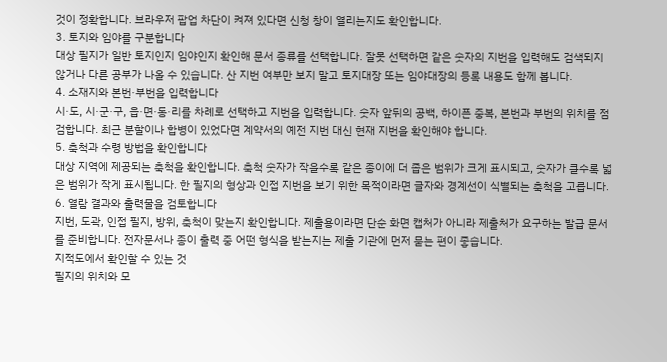것이 정확합니다. 브라우저 팝업 차단이 켜져 있다면 신청 창이 열리는지도 확인합니다.
3. 토지와 임야를 구분합니다
대상 필지가 일반 토지인지 임야인지 확인해 문서 종류를 선택합니다. 잘못 선택하면 같은 숫자의 지번을 입력해도 검색되지 않거나 다른 공부가 나올 수 있습니다. 산 지번 여부만 보지 말고 토지대장 또는 임야대장의 등록 내용도 함께 봅니다.
4. 소재지와 본번·부번을 입력합니다
시·도, 시·군·구, 읍·면·동·리를 차례로 선택하고 지번을 입력합니다. 숫자 앞뒤의 공백, 하이픈 중복, 본번과 부번의 위치를 점검합니다. 최근 분할이나 합병이 있었다면 계약서의 예전 지번 대신 현재 지번을 확인해야 합니다.
5. 축척과 수령 방법을 확인합니다
대상 지역에 제공되는 축척을 확인합니다. 축척 숫자가 작을수록 같은 종이에 더 좁은 범위가 크게 표시되고, 숫자가 클수록 넓은 범위가 작게 표시됩니다. 한 필지의 형상과 인접 지번을 보기 위한 목적이라면 글자와 경계선이 식별되는 축척을 고릅니다.
6. 열람 결과와 출력물을 검토합니다
지번, 도곽, 인접 필지, 방위, 축척이 맞는지 확인합니다. 제출용이라면 단순 화면 캡처가 아니라 제출처가 요구하는 발급 문서를 준비합니다. 전자문서나 종이 출력 중 어떤 형식을 받는지는 제출 기관에 먼저 묻는 편이 좋습니다.
지적도에서 확인할 수 있는 것
필지의 위치와 모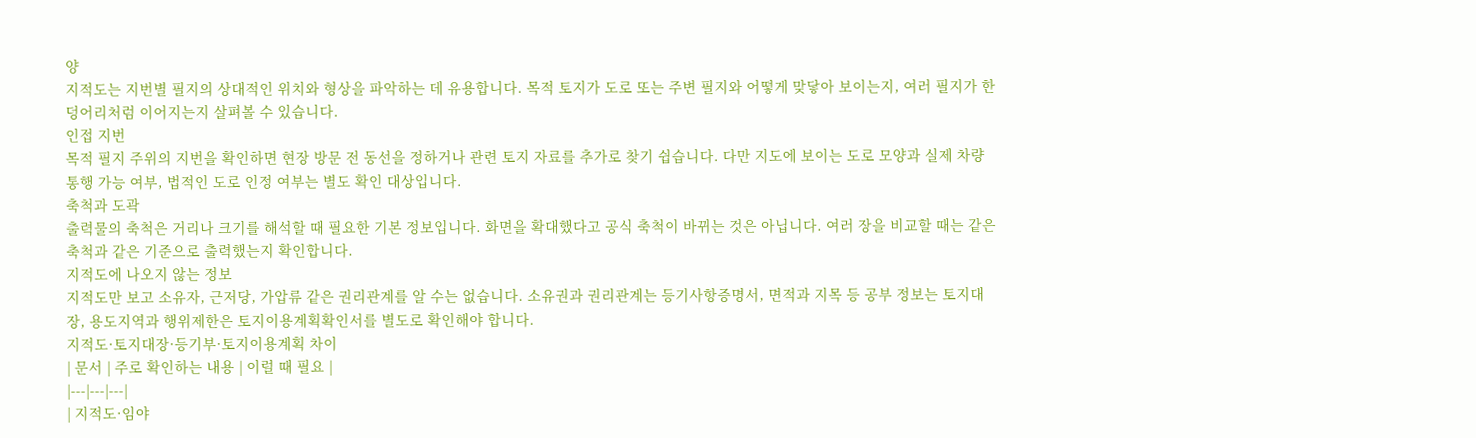양
지적도는 지번별 필지의 상대적인 위치와 형상을 파악하는 데 유용합니다. 목적 토지가 도로 또는 주변 필지와 어떻게 맞닿아 보이는지, 여러 필지가 한 덩어리처럼 이어지는지 살펴볼 수 있습니다.
인접 지번
목적 필지 주위의 지번을 확인하면 현장 방문 전 동선을 정하거나 관련 토지 자료를 추가로 찾기 쉽습니다. 다만 지도에 보이는 도로 모양과 실제 차량 통행 가능 여부, 법적인 도로 인정 여부는 별도 확인 대상입니다.
축척과 도곽
출력물의 축척은 거리나 크기를 해석할 때 필요한 기본 정보입니다. 화면을 확대했다고 공식 축척이 바뀌는 것은 아닙니다. 여러 장을 비교할 때는 같은 축척과 같은 기준으로 출력했는지 확인합니다.
지적도에 나오지 않는 정보
지적도만 보고 소유자, 근저당, 가압류 같은 권리관계를 알 수는 없습니다. 소유권과 권리관계는 등기사항증명서, 면적과 지목 등 공부 정보는 토지대장, 용도지역과 행위제한은 토지이용계획확인서를 별도로 확인해야 합니다.
지적도·토지대장·등기부·토지이용계획 차이
| 문서 | 주로 확인하는 내용 | 이럴 때 필요 |
|---|---|---|
| 지적도·임야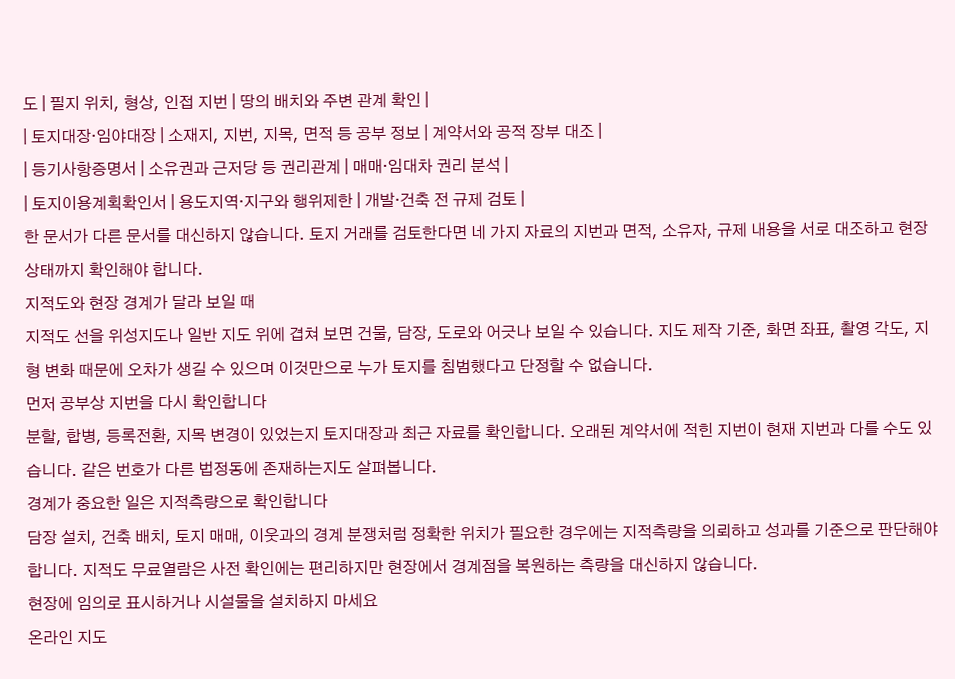도 | 필지 위치, 형상, 인접 지번 | 땅의 배치와 주변 관계 확인 |
| 토지대장·임야대장 | 소재지, 지번, 지목, 면적 등 공부 정보 | 계약서와 공적 장부 대조 |
| 등기사항증명서 | 소유권과 근저당 등 권리관계 | 매매·임대차 권리 분석 |
| 토지이용계획확인서 | 용도지역·지구와 행위제한 | 개발·건축 전 규제 검토 |
한 문서가 다른 문서를 대신하지 않습니다. 토지 거래를 검토한다면 네 가지 자료의 지번과 면적, 소유자, 규제 내용을 서로 대조하고 현장 상태까지 확인해야 합니다.
지적도와 현장 경계가 달라 보일 때
지적도 선을 위성지도나 일반 지도 위에 겹쳐 보면 건물, 담장, 도로와 어긋나 보일 수 있습니다. 지도 제작 기준, 화면 좌표, 촬영 각도, 지형 변화 때문에 오차가 생길 수 있으며 이것만으로 누가 토지를 침범했다고 단정할 수 없습니다.
먼저 공부상 지번을 다시 확인합니다
분할, 합병, 등록전환, 지목 변경이 있었는지 토지대장과 최근 자료를 확인합니다. 오래된 계약서에 적힌 지번이 현재 지번과 다를 수도 있습니다. 같은 번호가 다른 법정동에 존재하는지도 살펴봅니다.
경계가 중요한 일은 지적측량으로 확인합니다
담장 설치, 건축 배치, 토지 매매, 이웃과의 경계 분쟁처럼 정확한 위치가 필요한 경우에는 지적측량을 의뢰하고 성과를 기준으로 판단해야 합니다. 지적도 무료열람은 사전 확인에는 편리하지만 현장에서 경계점을 복원하는 측량을 대신하지 않습니다.
현장에 임의로 표시하거나 시설물을 설치하지 마세요
온라인 지도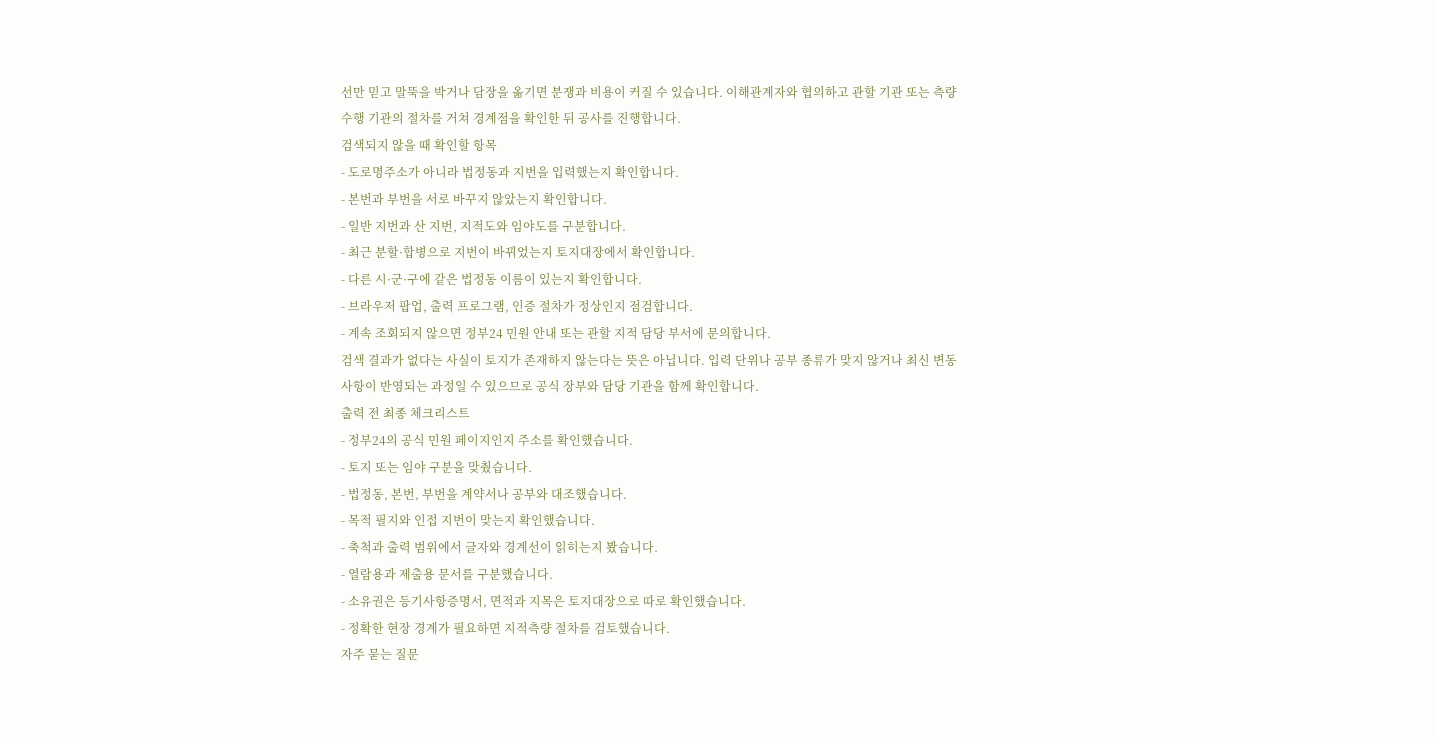선만 믿고 말뚝을 박거나 담장을 옮기면 분쟁과 비용이 커질 수 있습니다. 이해관계자와 협의하고 관할 기관 또는 측량 수행 기관의 절차를 거쳐 경계점을 확인한 뒤 공사를 진행합니다.
검색되지 않을 때 확인할 항목
- 도로명주소가 아니라 법정동과 지번을 입력했는지 확인합니다.
- 본번과 부번을 서로 바꾸지 않았는지 확인합니다.
- 일반 지번과 산 지번, 지적도와 임야도를 구분합니다.
- 최근 분할·합병으로 지번이 바뀌었는지 토지대장에서 확인합니다.
- 다른 시·군·구에 같은 법정동 이름이 있는지 확인합니다.
- 브라우저 팝업, 출력 프로그램, 인증 절차가 정상인지 점검합니다.
- 계속 조회되지 않으면 정부24 민원 안내 또는 관할 지적 담당 부서에 문의합니다.
검색 결과가 없다는 사실이 토지가 존재하지 않는다는 뜻은 아닙니다. 입력 단위나 공부 종류가 맞지 않거나 최신 변동 사항이 반영되는 과정일 수 있으므로 공식 장부와 담당 기관을 함께 확인합니다.
출력 전 최종 체크리스트
- 정부24의 공식 민원 페이지인지 주소를 확인했습니다.
- 토지 또는 임야 구분을 맞췄습니다.
- 법정동, 본번, 부번을 계약서나 공부와 대조했습니다.
- 목적 필지와 인접 지번이 맞는지 확인했습니다.
- 축척과 출력 범위에서 글자와 경계선이 읽히는지 봤습니다.
- 열람용과 제출용 문서를 구분했습니다.
- 소유권은 등기사항증명서, 면적과 지목은 토지대장으로 따로 확인했습니다.
- 정확한 현장 경계가 필요하면 지적측량 절차를 검토했습니다.
자주 묻는 질문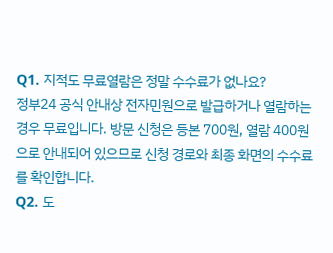Q1. 지적도 무료열람은 정말 수수료가 없나요?
정부24 공식 안내상 전자민원으로 발급하거나 열람하는 경우 무료입니다. 방문 신청은 등본 700원, 열람 400원으로 안내되어 있으므로 신청 경로와 최종 화면의 수수료를 확인합니다.
Q2. 도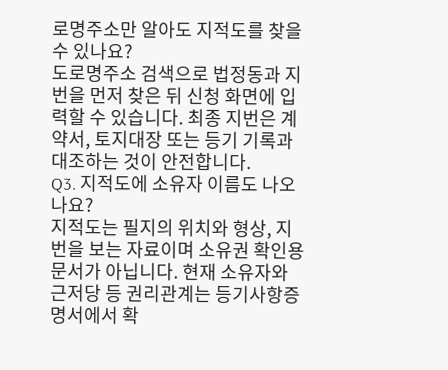로명주소만 알아도 지적도를 찾을 수 있나요?
도로명주소 검색으로 법정동과 지번을 먼저 찾은 뒤 신청 화면에 입력할 수 있습니다. 최종 지번은 계약서, 토지대장 또는 등기 기록과 대조하는 것이 안전합니다.
Q3. 지적도에 소유자 이름도 나오나요?
지적도는 필지의 위치와 형상, 지번을 보는 자료이며 소유권 확인용 문서가 아닙니다. 현재 소유자와 근저당 등 권리관계는 등기사항증명서에서 확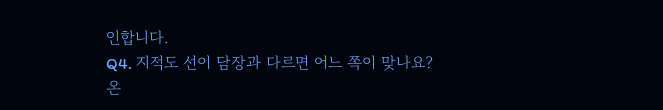인합니다.
Q4. 지적도 선이 담장과 다르면 어느 쪽이 맞나요?
온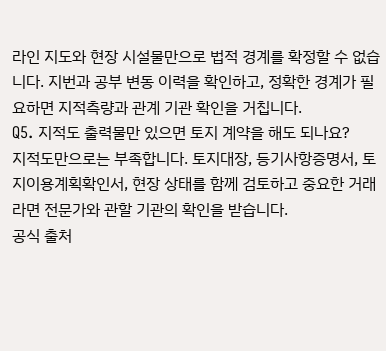라인 지도와 현장 시설물만으로 법적 경계를 확정할 수 없습니다. 지번과 공부 변동 이력을 확인하고, 정확한 경계가 필요하면 지적측량과 관계 기관 확인을 거칩니다.
Q5. 지적도 출력물만 있으면 토지 계약을 해도 되나요?
지적도만으로는 부족합니다. 토지대장, 등기사항증명서, 토지이용계획확인서, 현장 상태를 함께 검토하고 중요한 거래라면 전문가와 관할 기관의 확인을 받습니다.
공식 출처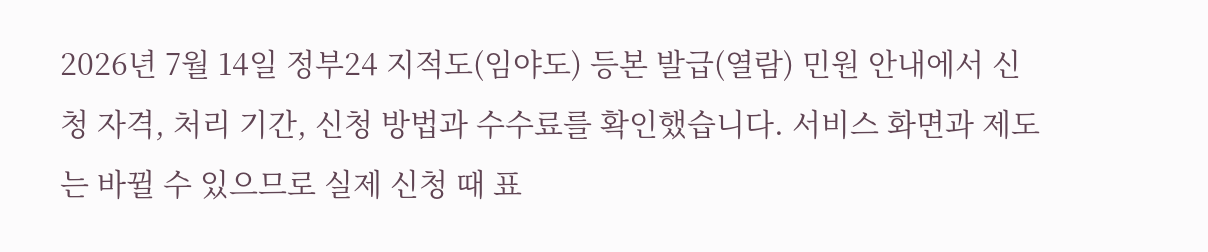2026년 7월 14일 정부24 지적도(임야도) 등본 발급(열람) 민원 안내에서 신청 자격, 처리 기간, 신청 방법과 수수료를 확인했습니다. 서비스 화면과 제도는 바뀔 수 있으므로 실제 신청 때 표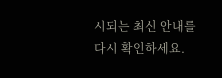시되는 최신 안내를 다시 확인하세요.